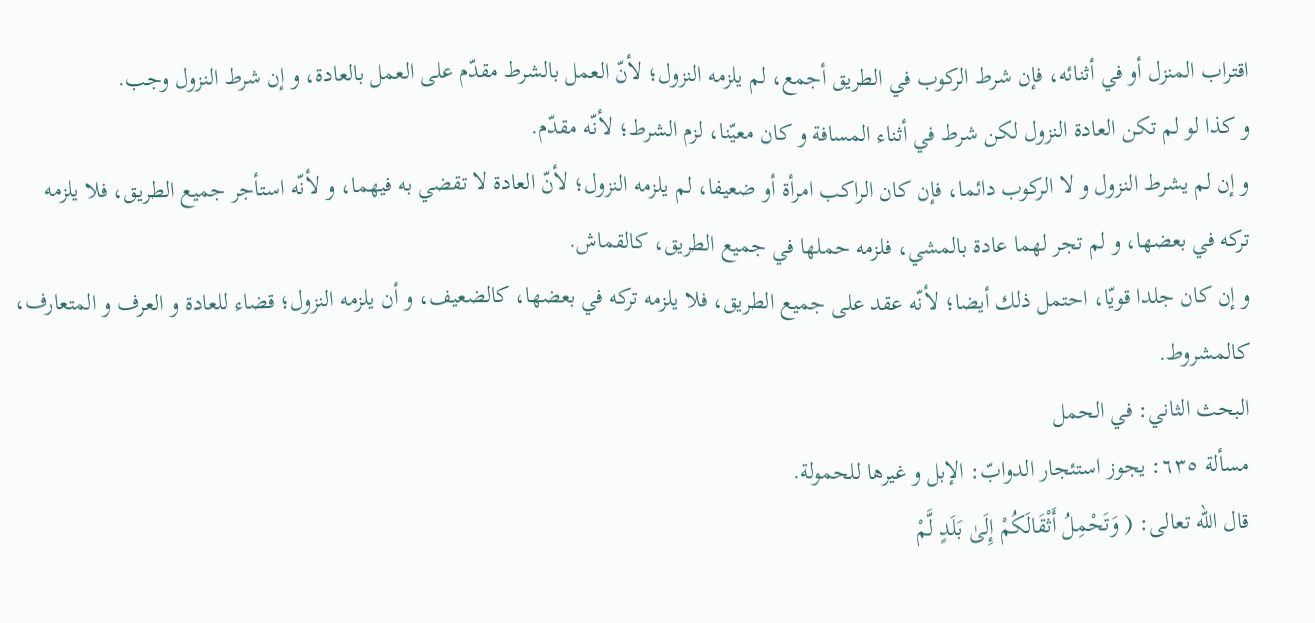اقتراب المنزل أو في أثنائه، فإن شرط الركوب في الطريق أجمع، لم يلزمه النزول؛ لأنّ العمل بالشرط مقدّم على العمل بالعادة، و إن شرط النزول وجب.
و كذا لو لم تكن العادة النزول لكن شرط في أثناء المسافة و كان معيّنا، لزم الشرط؛ لأنّه مقدّم.
و إن لم يشرط النزول و لا الركوب دائما، فإن كان الراكب امرأة أو ضعيفا، لم يلزمه النزول؛ لأنّ العادة لا تقضي به فيهما، و لأنّه استأجر جميع الطريق، فلا يلزمه تركه في بعضها، و لم تجر لهما عادة بالمشي، فلزمه حملها في جميع الطريق، كالقماش.
و إن كان جلدا قويّا، احتمل ذلك أيضا؛ لأنّه عقد على جميع الطريق، فلا يلزمه تركه في بعضها، كالضعيف، و أن يلزمه النزول؛ قضاء للعادة و العرف و المتعارف، كالمشروط.
البحث الثاني: في الحمل
مسألة ٦٣٥: يجوز استئجار الدوابّ: الإبل و غيرها للحمولة.
قال اللّه تعالى: ( وَتَحْمِلُ أَثْقَالَكُمْ إِلَىٰ بَلَدٍ لَّمْ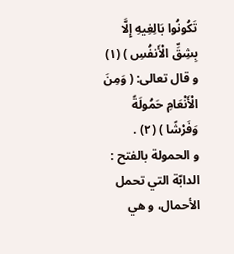تَكُونُوا بَالِغِيهِ إِلَّا بِشِقِّ الْأَنفُسِ ) (١) و قال تعالى: ( وَمِنَ الْأَنْعَامِ حَمُولَةً وَفَرْشًا ) (٢) .
و الحمولة بالفتح : الدابّة التي تحمل الأحمال، و هي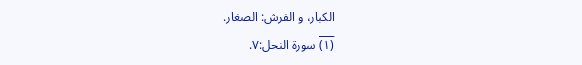الكبار، و الفرش: الصغار.
___
(١) سورة النحل:٧.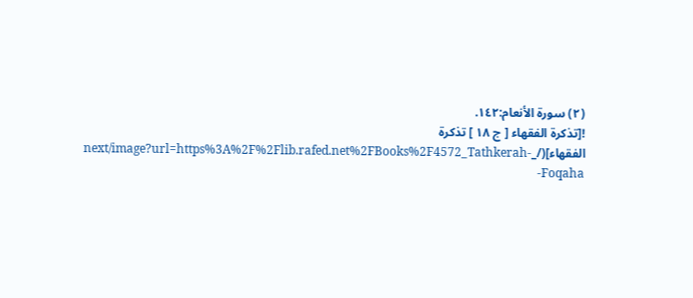(٢) سورة الأنعام:١٤٢.
![تذكرة الفقهاء [ ج ١٨ ] تذكرة الفقهاء](/_next/image?url=https%3A%2F%2Flib.rafed.net%2FBooks%2F4572_Tathkerah-Foqaha-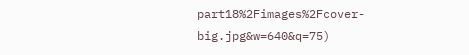part18%2Fimages%2Fcover-big.jpg&w=640&q=75)